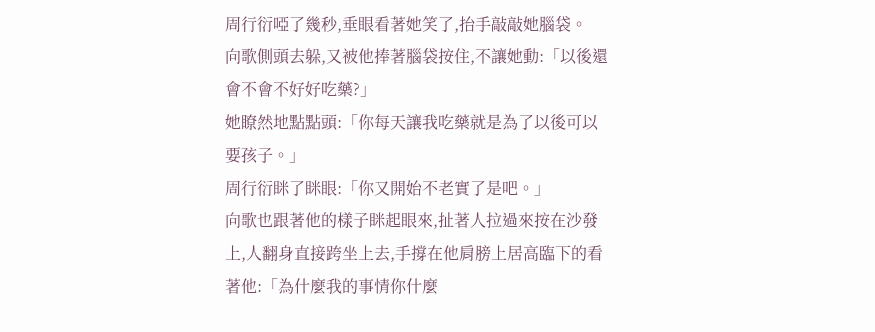周行衍啞了幾秒,垂眼看著她笑了,抬手敲敲她腦袋。
向歌側頭去躲,又被他捧著腦袋按住,不讓她動:「以後還會不會不好好吃藥?」
她瞭然地點點頭:「你每天讓我吃藥就是為了以後可以要孩子。」
周行衍眯了眯眼:「你又開始不老實了是吧。」
向歌也跟著他的樣子眯起眼來,扯著人拉過來按在沙發上,人翻身直接跨坐上去,手撐在他肩膀上居高臨下的看著他:「為什麼我的事情你什麼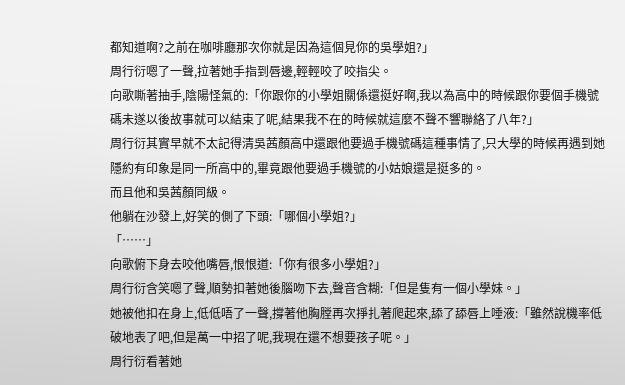都知道啊?之前在咖啡廳那次你就是因為這個見你的吳學姐?」
周行衍嗯了一聲,拉著她手指到唇邊,輕輕咬了咬指尖。
向歌嘶著抽手,陰陽怪氣的:「你跟你的小學姐關係還挺好啊,我以為高中的時候跟你要個手機號碼未遂以後故事就可以結束了呢,結果我不在的時候就這麼不聲不響聯絡了八年?」
周行衍其實早就不太記得清吳茜顏高中還跟他要過手機號碼這種事情了,只大學的時候再遇到她隱約有印象是同一所高中的,畢竟跟他要過手機號的小姑娘還是挺多的。
而且他和吳茜顏同級。
他躺在沙發上,好笑的側了下頭:「哪個小學姐?」
「……」
向歌俯下身去咬他嘴唇,恨恨道:「你有很多小學姐?」
周行衍含笑嗯了聲,順勢扣著她後腦吻下去,聲音含糊:「但是隻有一個小學妹。」
她被他扣在身上,低低唔了一聲,撐著他胸膛再次掙扎著爬起來,舔了舔唇上唾液:「雖然說機率低破地表了吧,但是萬一中招了呢,我現在還不想要孩子呢。」
周行衍看著她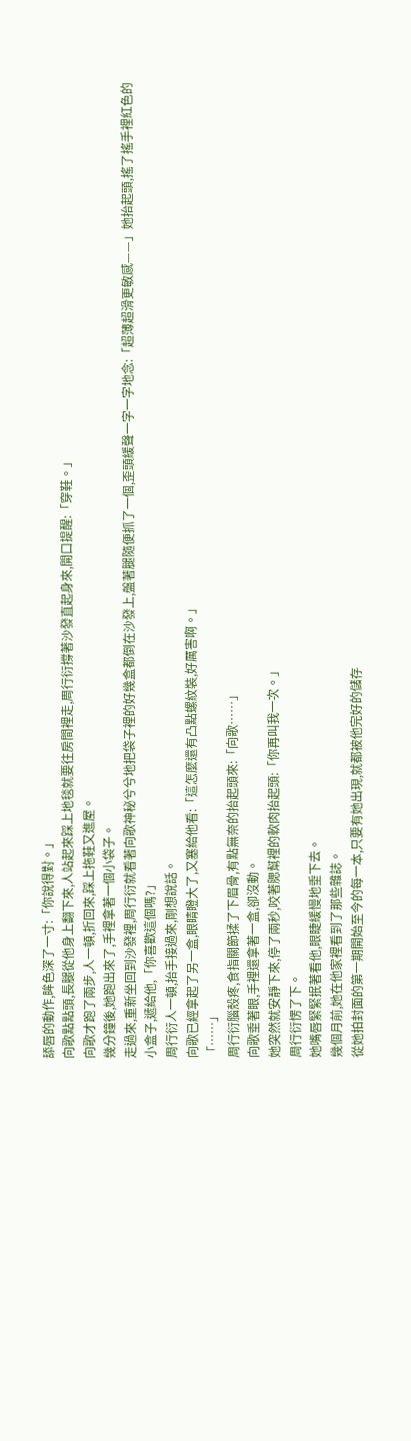舔唇的動作,眸色深了一寸:「你說得對。」
向歌點點頭,長腿從他身上翻下來,人站起來踩上地毯就要往房間裡走,周行衍撐著沙發直起身來,開口提醒:「穿鞋。」
向歌才跑了兩步,人一頓,折回來,踩上拖鞋又進屋。
幾分鐘後,她跑出來了,手裡拿著一個小袋子。
走過來,重新坐回到沙發裡,周行衍就看著向歌神秘兮兮地把袋子裡的好幾盒都倒在沙發上,盤著腿隨便抓了一個,歪頭緩聲一字一字地念:「超薄超滑更敏感——」她抬起頭,搖了搖手裡紅色的小盒子,遞給他,「你喜歡這個嗎?」
周行衍人一頓,抬手接過來,剛想說話。
向歌已經拿起了另一盒,眼睛瞪大了,又塞給他看:「這怎麼還有凸點螺紋裝,好厲害啊。」
「……」
周行衍腦殼疼,食指關節揉了下眉骨,有點無奈的抬起頭來:「向歌……」
向歌垂著眼,手裡還拿著一盒,卻沒動。
她突然就安靜下來,停了兩秒,咬著腮幫裡的軟肉抬起頭:「你再叫我一次。」
周行衍愣了下。
她嘴唇緊緊抿著看他,眼睫緩慢地垂下去。
幾個月前,她在他家裡看到了那些雜誌。
從她拍封面的第一期開始至今的每一本,只要有她出現,就都被他完好的儲存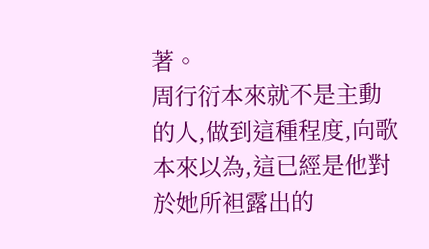著。
周行衍本來就不是主動的人,做到這種程度,向歌本來以為,這已經是他對於她所袒露出的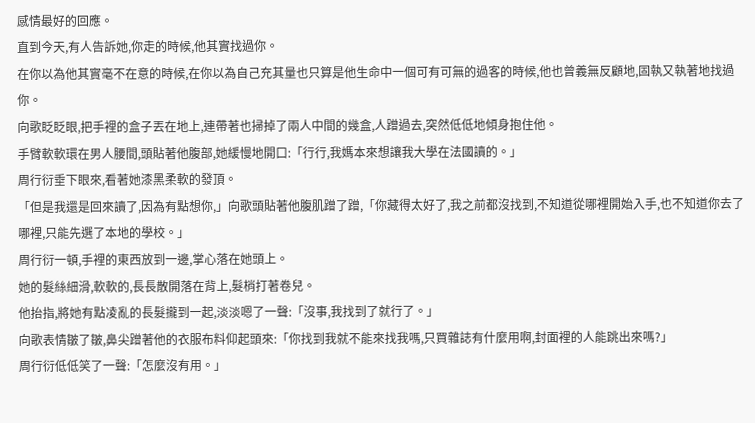感情最好的回應。
直到今天,有人告訴她,你走的時候,他其實找過你。
在你以為他其實毫不在意的時候,在你以為自己充其量也只算是他生命中一個可有可無的過客的時候,他也曾義無反顧地,固執又執著地找過你。
向歌眨眨眼,把手裡的盒子丟在地上,連帶著也掃掉了兩人中間的幾盒,人蹭過去,突然低低地傾身抱住他。
手臂軟軟環在男人腰間,頭貼著他腹部,她緩慢地開口:「行行,我媽本來想讓我大學在法國讀的。」
周行衍垂下眼來,看著她漆黑柔軟的發頂。
「但是我還是回來讀了,因為有點想你,」向歌頭貼著他腹肌蹭了蹭,「你藏得太好了,我之前都沒找到,不知道從哪裡開始入手,也不知道你去了哪裡,只能先選了本地的學校。」
周行衍一頓,手裡的東西放到一邊,掌心落在她頭上。
她的髮絲細滑,軟軟的,長長散開落在背上,髮梢打著卷兒。
他抬指,將她有點凌亂的長髮攏到一起,淡淡嗯了一聲:「沒事,我找到了就行了。」
向歌表情皺了皺,鼻尖蹭著他的衣服布料仰起頭來:「你找到我就不能來找我嗎,只買雜誌有什麼用啊,封面裡的人能跳出來嗎?」
周行衍低低笑了一聲:「怎麼沒有用。」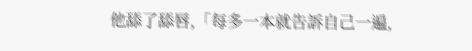他舔了舔唇,「每多一本就告訴自己一遍,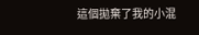這個拋棄了我的小混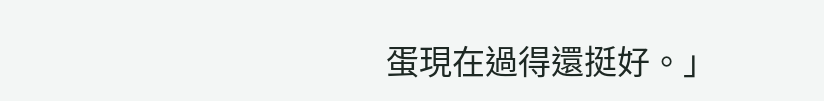蛋現在過得還挺好。」